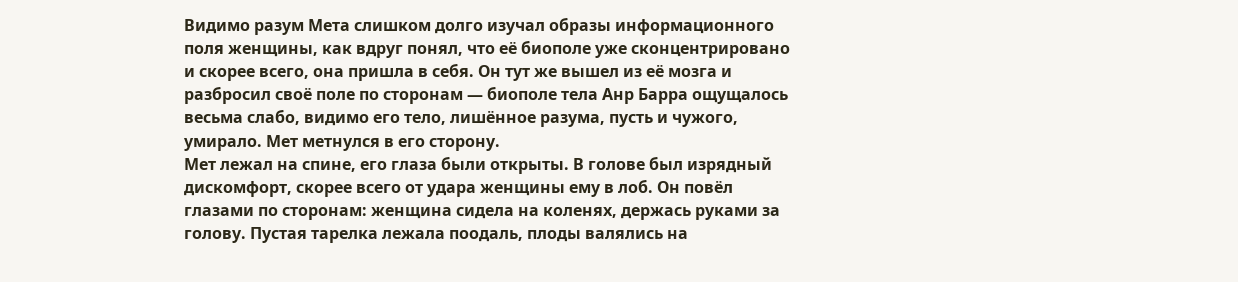Видимо разум Мета слишком долго изучал образы информационного поля женщины, как вдруг понял, что её биополе уже сконцентрировано и скорее всего, она пришла в себя. Он тут же вышел из её мозга и разбросил своё поле по сторонам — биополе тела Анр Барра ощущалось весьма слабо, видимо его тело, лишённое разума, пусть и чужого, умирало. Мет метнулся в его сторону.
Мет лежал на спине, его глаза были открыты. В голове был изрядный дискомфорт, скорее всего от удара женщины ему в лоб. Он повёл глазами по сторонам: женщина сидела на коленях, держась руками за голову. Пустая тарелка лежала поодаль, плоды валялись на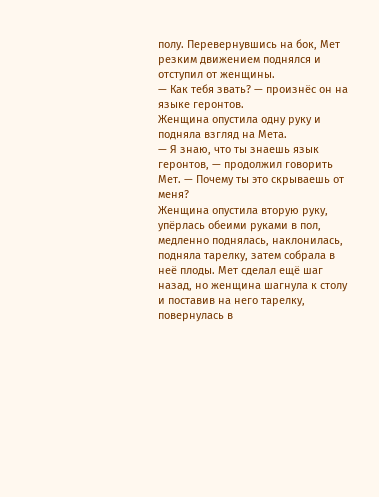полу. Перевернувшись на бок, Мет резким движением поднялся и отступил от женщины.
— Как тебя звать? — произнёс он на языке геронтов.
Женщина опустила одну руку и подняла взгляд на Мета.
— Я знаю, что ты знаешь язык геронтов, — продолжил говорить Мет. — Почему ты это скрываешь от меня?
Женщина опустила вторую руку, упёрлась обеими руками в пол, медленно поднялась, наклонилась, подняла тарелку, затем собрала в неё плоды. Мет сделал ещё шаг назад, но женщина шагнула к столу и поставив на него тарелку, повернулась в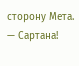сторону Мета.
— Сартана!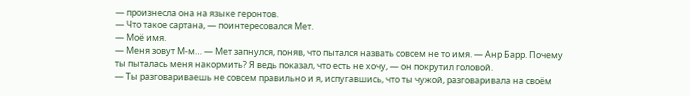— произнесла она на языке геронтов.
— Что такое сартана, — поинтересовался Мет.
— Моё имя.
— Меня зовут М-м… — Мет запнулся, поняв, что пытался назвать совсем не то имя. — Анр Барр. Почему ты пыталась меня накормить? Я ведь показал, что есть не хочу, — он покрутил головой.
— Ты разговариваешь не совсем правильно и я, испугавшись, что ты чужой, разговаривала на своём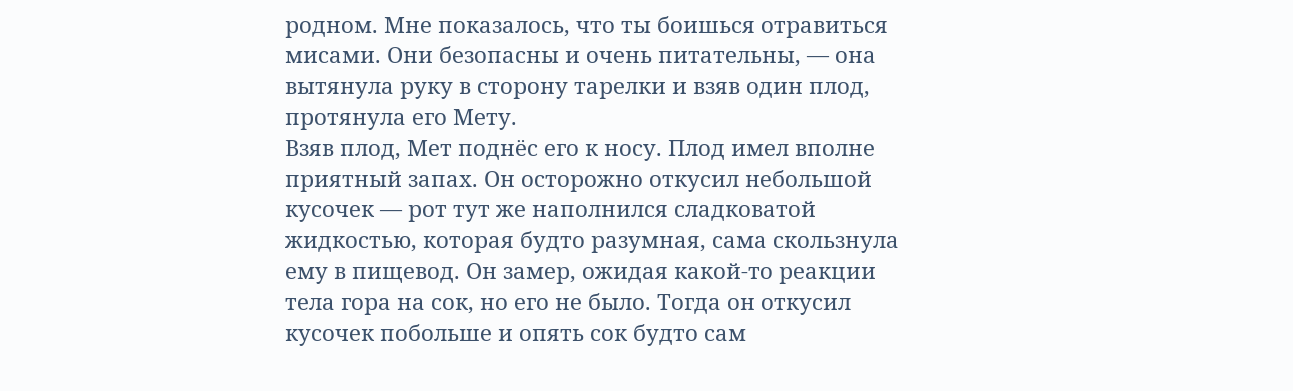родном. Мне показалось, что ты боишься отравиться мисами. Они безопасны и очень питательны, — она вытянула руку в сторону тарелки и взяв один плод, протянула его Мету.
Взяв плод, Мет поднёс его к носу. Плод имел вполне приятный запах. Он осторожно откусил небольшой кусочек — рот тут же наполнился сладковатой жидкостью, которая будто разумная, сама скользнула ему в пищевод. Он замер, ожидая какой-то реакции тела гора на сок, но его не было. Тогда он откусил кусочек побольше и опять сок будто сам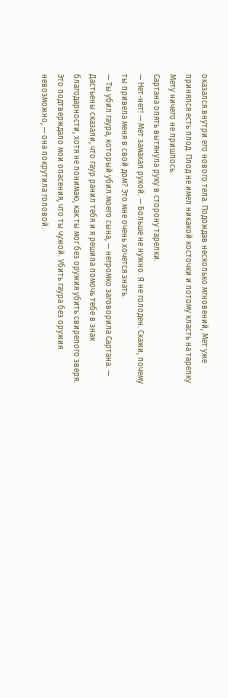оказался внутри его нового тела. Подождав несколько мгновений, Мет уже принялся есть плод. Плод не имел никакой косточки и потому класть на тарелку Мету ничего не пришлось.
Сартана опять вытянула руку в сторону тарелки.
— Нет-нет! — Мет замахал рукой. — Больше не нужно. Я не голоден. Скажи, почему ты привела меня в свой дом? Это мне очень хочется знать.
— Ты убил гаура, который убил моего сына, — негромко заговорила Сартана. — Дастьены сказали, что гаур ранил тебя и я решила помочь тебе в знак благодарности, хотя не понимаю, как ты мог без оружия убить свирепого зверя. Это подтверждало мои опасения, что ты чужой. Убить гаура без оружия невозможно, — она покрутила головой.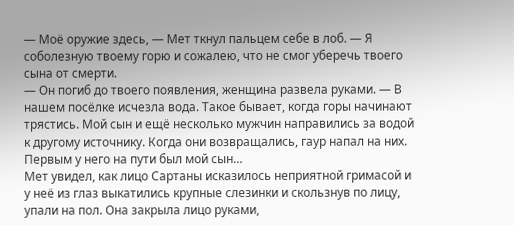— Моё оружие здесь, — Мет ткнул пальцем себе в лоб. — Я соболезную твоему горю и сожалею, что не смог уберечь твоего сына от смерти.
— Он погиб до твоего появления, женщина развела руками. — В нашем посёлке исчезла вода. Такое бывает, когда горы начинают трястись. Мой сын и ещё несколько мужчин направились за водой к другому источнику. Когда они возвращались, гаур напал на них. Первым у него на пути был мой сын…
Мет увидел, как лицо Сартаны исказилось неприятной гримасой и у неё из глаз выкатились крупные слезинки и скользнув по лицу, упали на пол. Она закрыла лицо руками,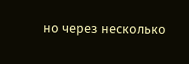но через несколько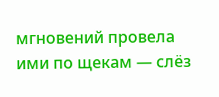мгновений провела ими по щекам — слёз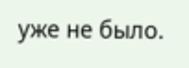уже не было.